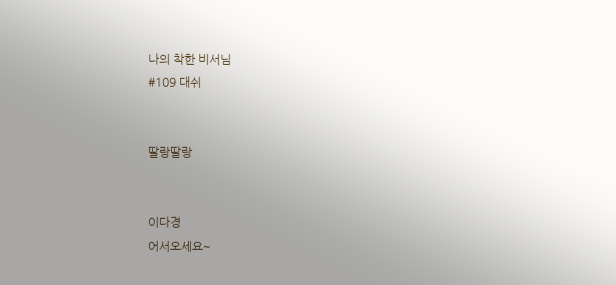나의 착한 비서님
#109 대쉬


딸랑딸랑


이다경
어서오세요~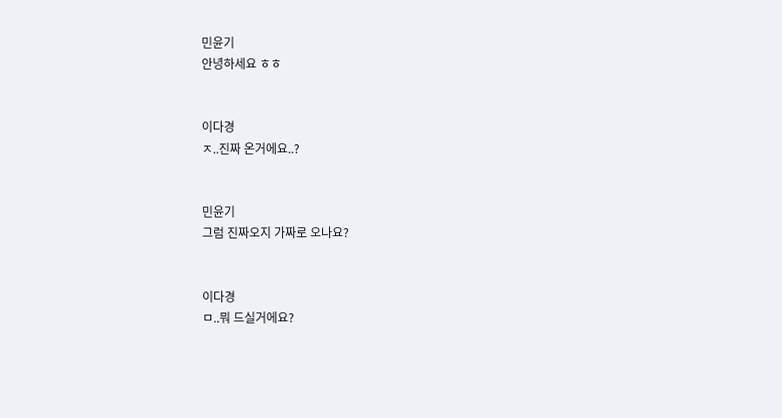민윤기
안녕하세요 ㅎㅎ


이다경
ㅈ..진짜 온거에요..?


민윤기
그럼 진짜오지 가짜로 오나요?


이다경
ㅁ..뭐 드실거에요?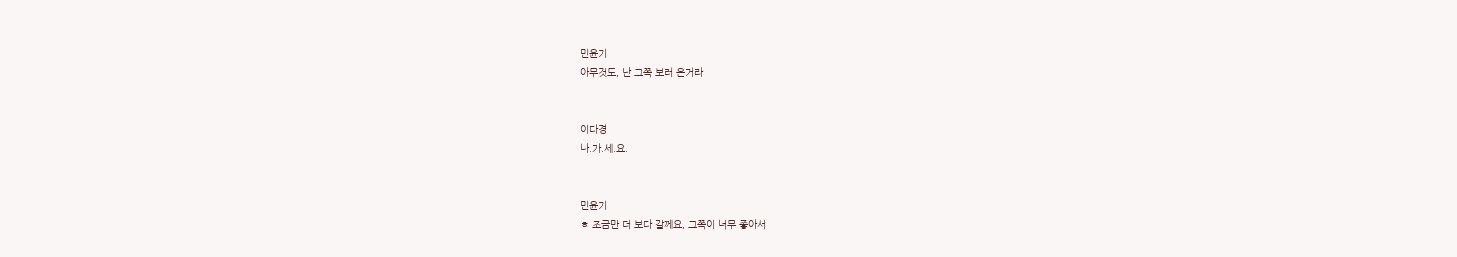민윤기
아무것도, 난 그쪽 보러 온거라


이다경
나.가.세.요.


민윤기
ㅎ 조금만 더 보다 갈께요, 그쪽이 너무 좋아서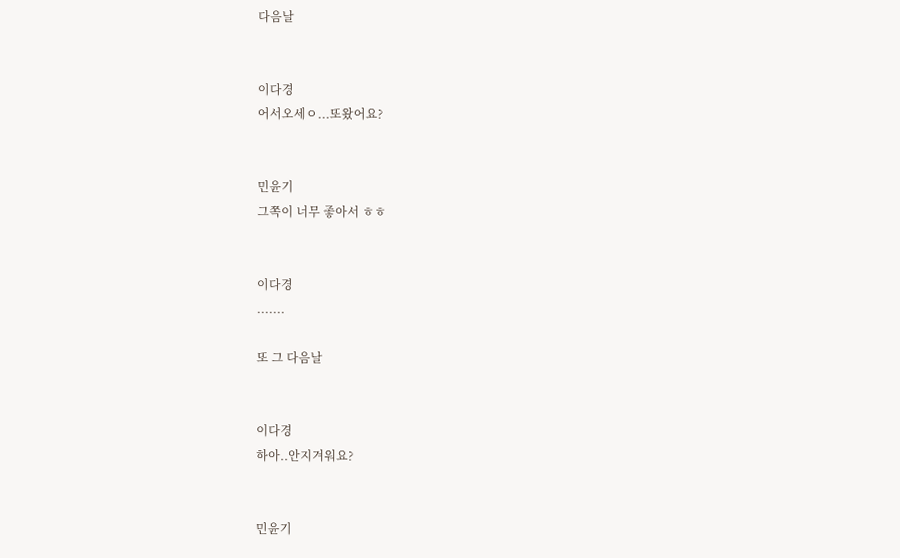다음날


이다경
어서오세ㅇ...또왔어요?


민윤기
그쪽이 너무 좋아서 ㅎㅎ


이다경
.......

또 그 다음날


이다경
하아..안지겨워요?


민윤기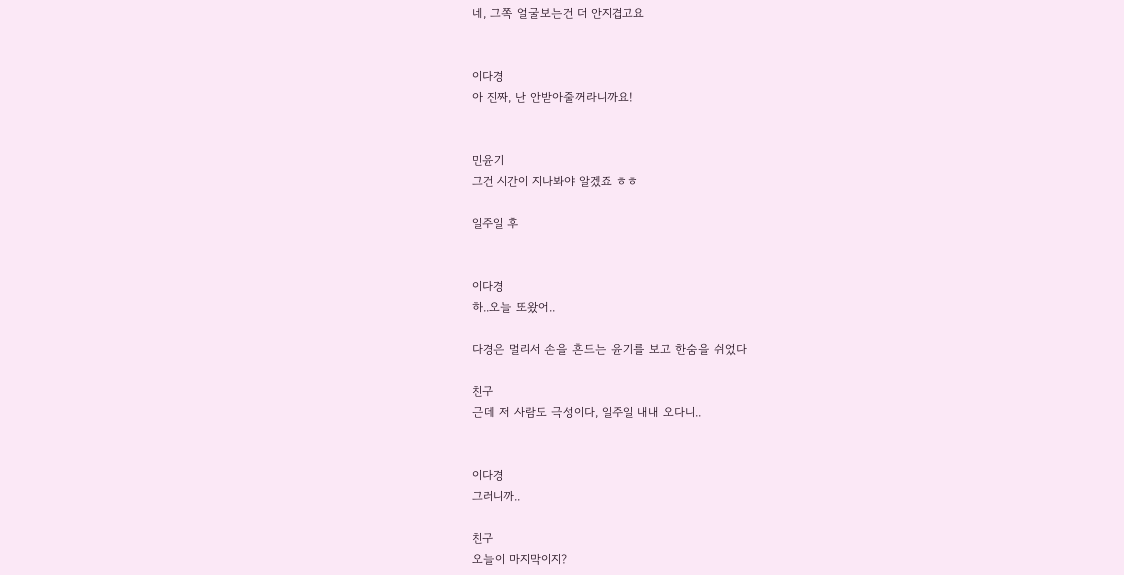네, 그쪽 얼굴보는건 더 안지겹고요


이다경
아 진짜, 난 안받아줄꺼라니까요!


민윤기
그건 시간이 지나봐야 알겠죠 ㅎㅎ

일주일 후


이다경
하..오늘 또왔어..

다경은 멀리서 손을 흔드는 윤기를 보고 한숨을 쉬었다

친구
근데 저 사람도 극성이다, 일주일 내내 오다니..


이다경
그러니까..

친구
오늘이 마지막이지?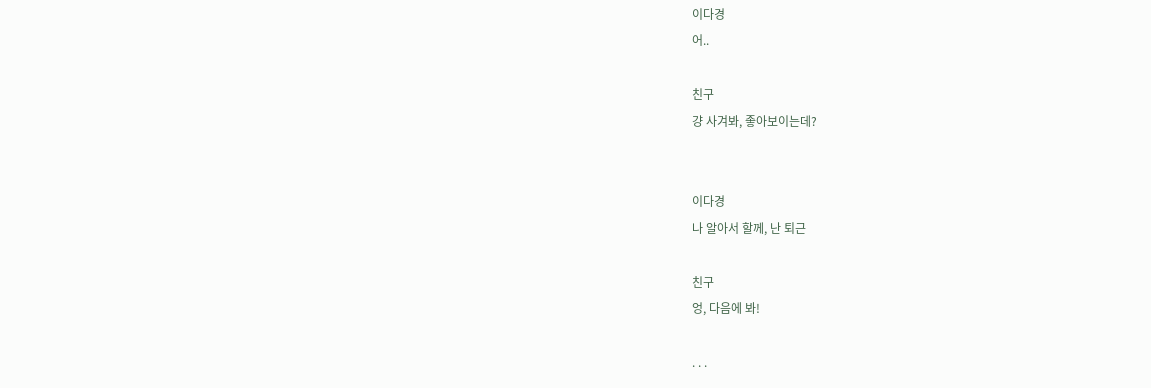이다경
어..

친구
걍 사겨봐, 좋아보이는데?


이다경
나 알아서 할께, 난 퇴근

친구
엉, 다음에 봐!

. . .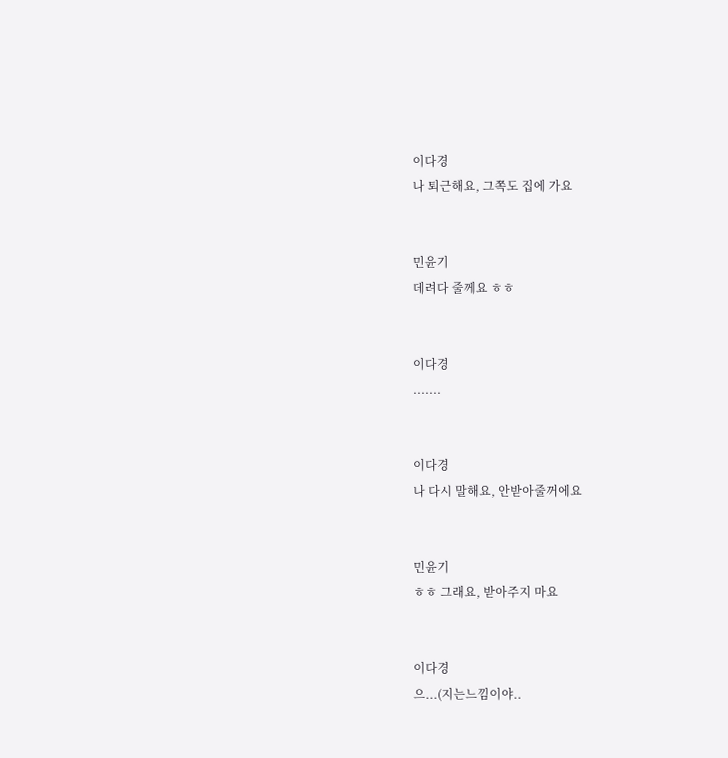이다경
나 퇴근해요, 그쪽도 집에 가요


민윤기
데려다 줄께요 ㅎㅎ


이다경
.......


이다경
나 다시 말해요, 안받아줄꺼에요


민윤기
ㅎㅎ 그래요, 받아주지 마요


이다경
으...(지는느낌이야..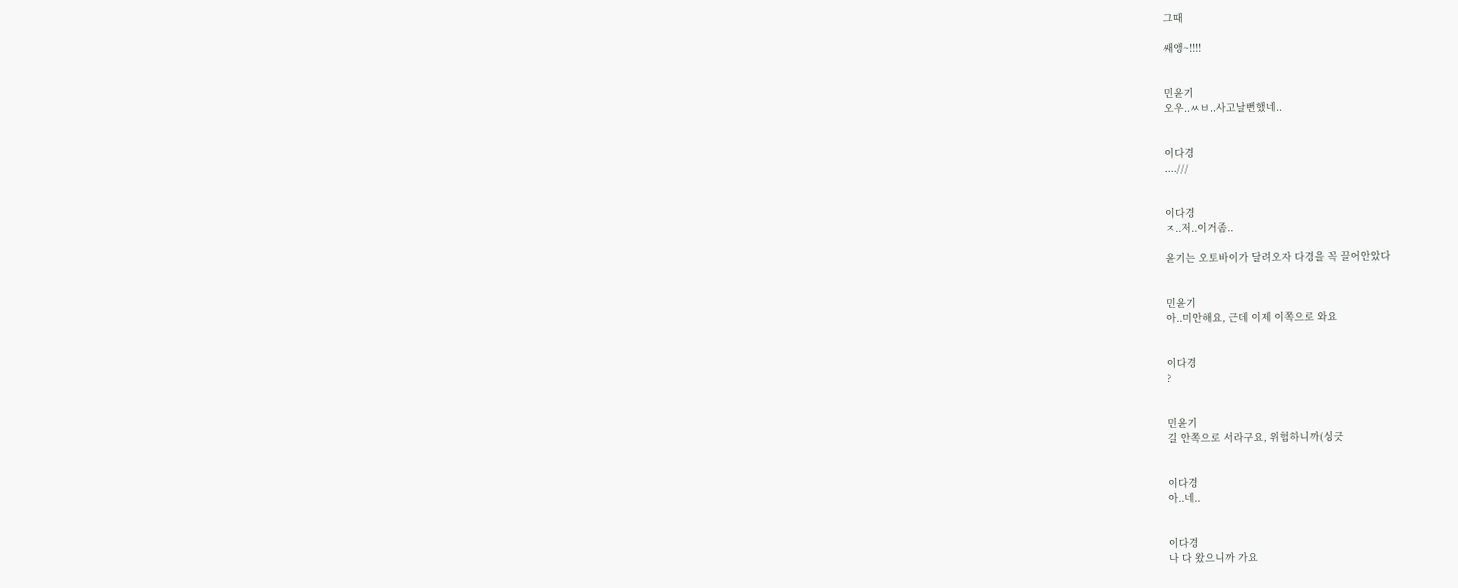그때

쌔앵~!!!!


민윤기
오우..ㅆㅂ..사고날뻔했네..


이다경
....///


이다경
ㅈ..저..이거좀..

윤기는 오토바이가 달려오자 다경을 꼭 끌어안았다


민윤기
아..미안해요, 근데 이제 이쪽으로 와요


이다경
?


민윤기
길 안쪽으로 서라구요, 위험하니까(싱긋


이다경
아..네..


이다경
나 다 왔으니까 가요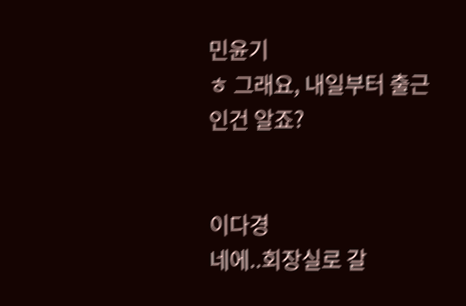민윤기
ㅎ 그래요, 내일부터 출근인건 알죠?


이다경
네에..회장실로 갈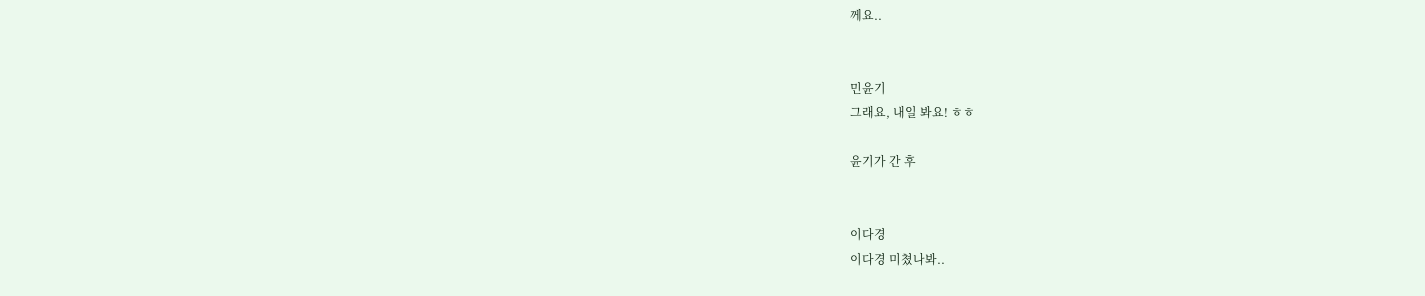께요..


민윤기
그래요, 내일 봐요! ㅎㅎ

윤기가 간 후


이다경
이다경 미쳤나봐..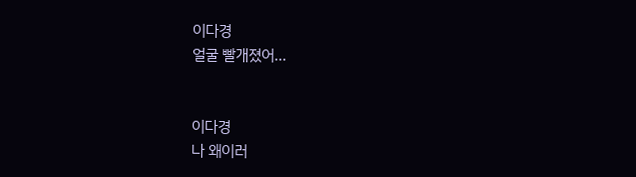이다경
얼굴 빨개졌어...


이다경
나 왜이러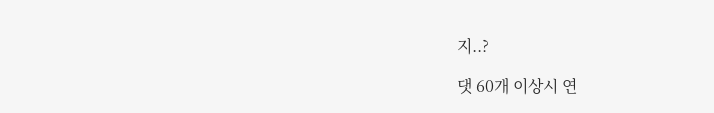지..?

댓 60개 이상시 연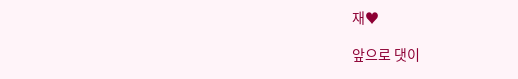재♥

앞으로 댓이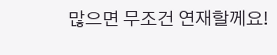많으면 무조건 연재할께요!